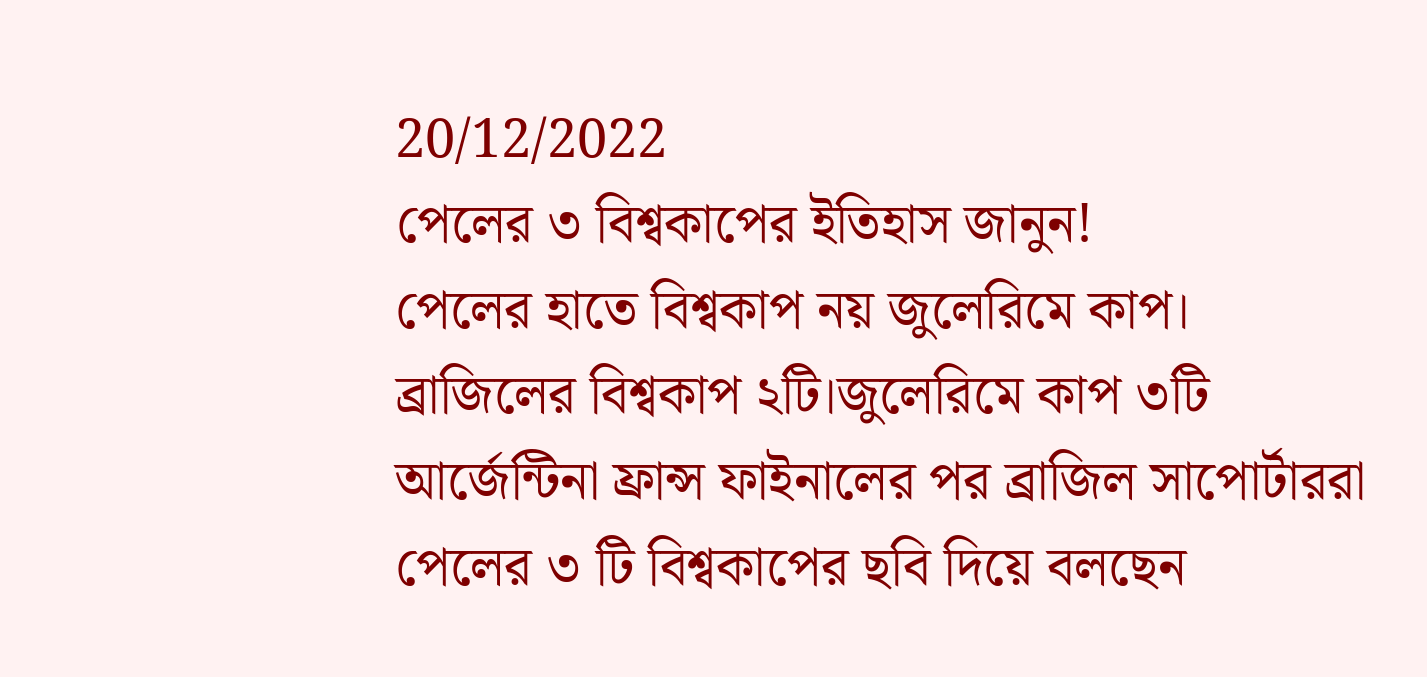20/12/2022
পেলের ৩ বিশ্বকাপের ইতিহাস জানুন!
পেলের হাতে বিশ্বকাপ নয় জুলেরিমে কাপ।
ব্রাজিলের বিশ্বকাপ ২টি।জুলেরিমে কাপ ৩টি
আর্জেন্টিনা ফ্রান্স ফাইনালের পর ব্রাজিল সাপোর্টাররা পেলের ৩ টি বিশ্বকাপের ছবি দিয়ে বলছেন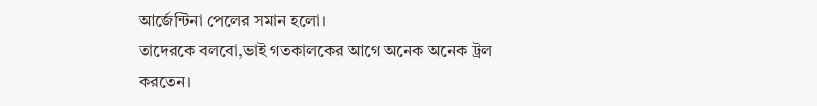আর্জেন্টিনা পেলের সমান হলো।
তাদেরকে বলবো,ভাই গতকালকের আগে অনেক অনেক ট্রল করতেন।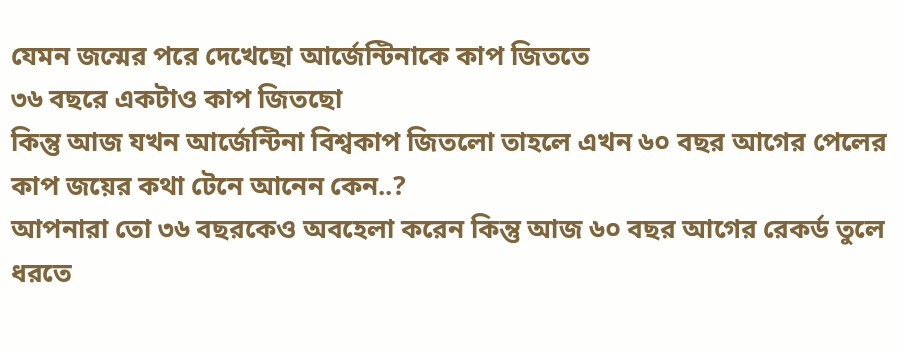যেমন জন্মের পরে দেখেছো আর্জেন্টিনাকে কাপ জিততে
৩৬ বছরে একটাও কাপ জিতছো
কিন্তু আজ যখন আর্জেন্টিনা বিশ্বকাপ জিতলো তাহলে এখন ৬০ বছর আগের পেলের কাপ জয়ের কথা টেনে আনেন কেন..?
আপনারা তো ৩৬ বছরকেও অবহেলা করেন কিন্তু আজ ৬০ বছর আগের রেকর্ড তুলে ধরতে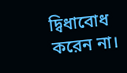দ্বিধাবোধ করেন না।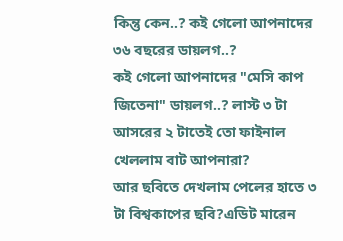কিন্তু কেন..? কই গেলো আপনাদের ৩৬ বছরের ডায়লগ..?
কই গেলো আপনাদের "মেসি কাপ জিতেনা" ডায়লগ..? লাস্ট ৩ টা আসরের ২ টাতেই তো ফাইনাল খেললাম বাট আপনারা?
আর ছবিতে দেখলাম পেলের হাতে ৩ টা বিশ্বকাপের ছবি?এডিট মারেন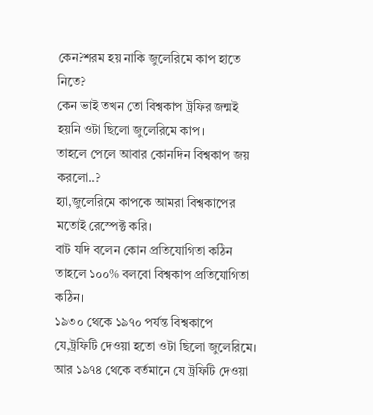কেন?শরম হয় নাকি জুলেরিমে কাপ হাতে নিতে?
কেন ভাই তখন তো বিশ্বকাপ ট্রফির জন্মই হয়নি ওটা ছিলো জুলেরিমে কাপ।
তাহলে পেলে আবার কোনদিন বিশ্বকাপ জয় করলো..?
হ্যা,জুলেরিমে কাপকে আমরা বিশ্বকাপের মতোই রেস্পেক্ট করি।
বাট যদি বলেন কোন প্রতিযোগিতা কঠিন তাহলে ১০০% বলবো বিশ্বকাপ প্রতিযোগিতা কঠিন।
১৯৩০ থেকে ১৯৭০ পর্যন্ত বিশ্বকাপে যে,ট্রফিটি দেওয়া হতো ওটা ছিলো জুলেরিমে। আর ১৯৭৪ থেকে বর্তমানে যে ট্রফিটি দেওয়া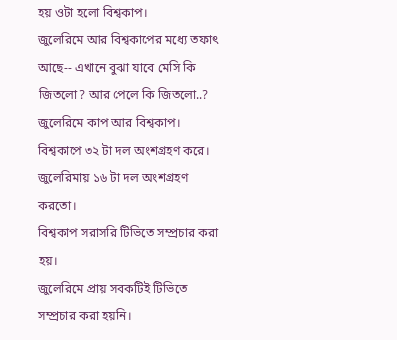হয় ওটা হলো বিশ্বকাপ।
জুলেরিমে আর বিশ্বকাপের মধ্যে তফাৎ আছে-- এখানে বুঝা যাবে মেসি কি জিতলো? আর পেলে কি জিতলো..?
জুলেরিমে কাপ আর বিশ্বকাপ।
বিশ্বকাপে ৩২ টা দল অংশগ্রহণ করে।
জুলেরিমায় ১৬ টা দল অংশগ্রহণ করতো।
বিশ্বকাপ সরাসরি টিভিতে সম্প্রচার করা হয়।
জুলেরিমে প্রায় সবকটিই টিভিতে সম্প্রচার করা হয়নি।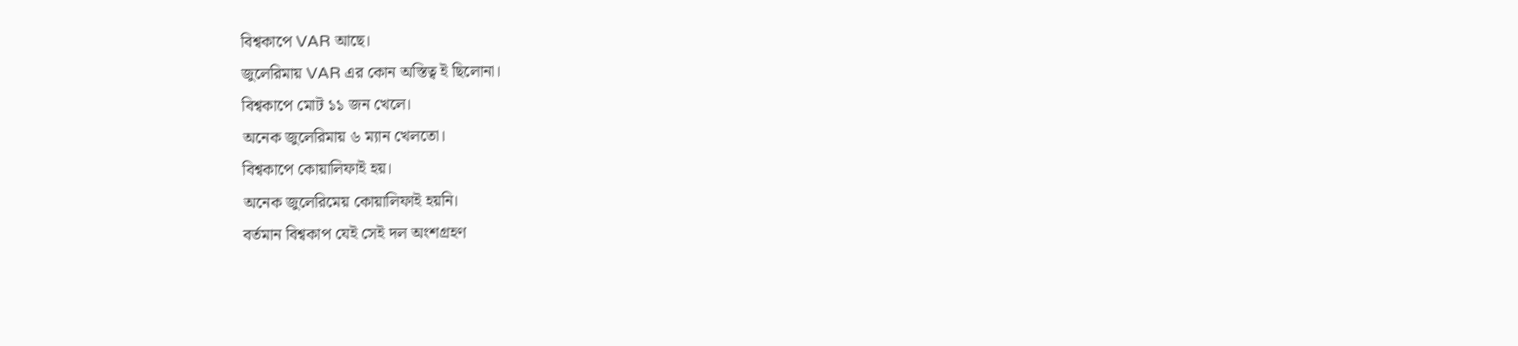বিশ্বকাপে VAR আছে।
জুলেরিমায় VAR এর কোন অস্তিত্ব ই ছিলোনা।
বিশ্বকাপে মোট ১১ জন খেলে।
অনেক জুলেরিমায় ৬ ম্যান খেলতো।
বিশ্বকাপে কোয়ালিফাই হয়।
অনেক জুলেরিমেয় কোয়ালিফাই হয়নি।
বর্তমান বিশ্বকাপ যেই সেই দল অংশগ্রহণ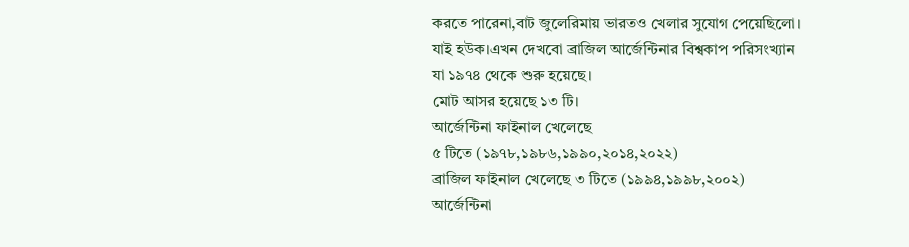করতে পারেনা,বাট জুলেরিমায় ভারতও খেলার সুযোগ পেয়েছিলো।
যাই হউক।এখন দেখবো ব্রাজিল আর্জেন্টিনার বিশ্বকাপ পরিসংখ্যান যা ১৯৭৪ থেকে শুরু হয়েছে।
মোট আসর হয়েছে ১৩ টি।
আর্জেন্টিনা ফাইনাল খেলেছে
৫ টিতে (১৯৭৮,১৯৮৬,১৯৯০,২০১৪,২০২২)
ব্রাজিল ফাইনাল খেলেছে ৩ টিতে (১৯৯৪,১৯৯৮,২০০২)
আর্জেন্টিনা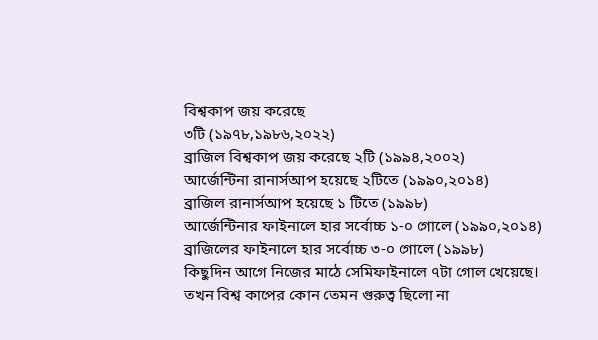বিশ্বকাপ জয় করেছে
৩টি (১৯৭৮,১৯৮৬,২০২২)
ব্রাজিল বিশ্বকাপ জয় করেছে ২টি (১৯৯৪,২০০২)
আর্জেন্টিনা রানার্সআপ হয়েছে ২টিতে (১৯৯০,২০১৪)
ব্রাজিল রানার্সআপ হয়েছে ১ টিতে (১৯৯৮)
আর্জেন্টিনার ফাইনালে হার সর্বোচ্চ ১-০ গোলে (১৯৯০,২০১৪)
ব্রাজিলের ফাইনালে হার সর্বোচ্চ ৩-০ গোলে (১৯৯৮)
কিছুদিন আগে নিজের মাঠে সেমিফাইনালে ৭টা গোল খেয়েছে।
তখন বিশ্ব কাপের কোন তেমন গুরুত্ব ছিলো না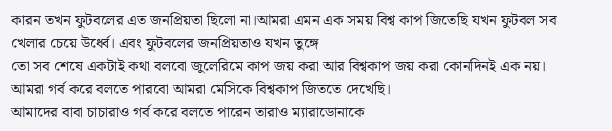কারন তখন ফুটবলের এত জনপ্রিয়তা ছিলো না।আমরা এমন এক সময় বিশ্ব কাপ জিতেছি যখন ফুটবল সব খেলার চেয়ে উর্ধ্বে। এবং ফুটবলের জনপ্রিয়তাও যখন তুঙ্গে
তো সব শেষে একটাই কথা বলবো জুলেরিমে কাপ জয় করা আর বিশ্বকাপ জয় করা কোনদিনই এক নয়।
আমরা গর্ব করে বলতে পারবো আমরা মেসিকে বিশ্বকাপ জিততে দেখেছি।
আমাদের বাবা চাচারাও গর্ব করে বলতে পারেন তারাও ম্যারাডোনাকে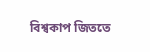বিশ্বকাপ জিততে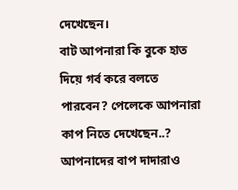দেখেছেন।
বাট আপনারা কি বুকে হাত দিয়ে গর্ব করে বলতে পারবেন? পেলেকে আপনারা কাপ নিতে দেখেছেন..?
আপনাদের বাপ দাদারাও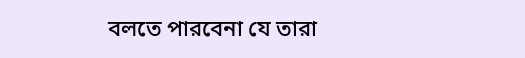বলতে পারবেনা যে তারা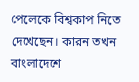পেলেকে বিশ্বকাপ নিতে দেখেছেন। কারন তখন বাংলাদেশে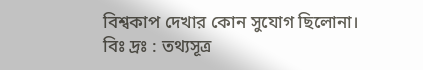বিশ্বকাপ দেখার কোন সুযোগ ছিলোনা।
বিঃ দ্রঃ : তথ্যসূত্র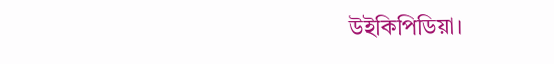উইকিপিডিয়া।